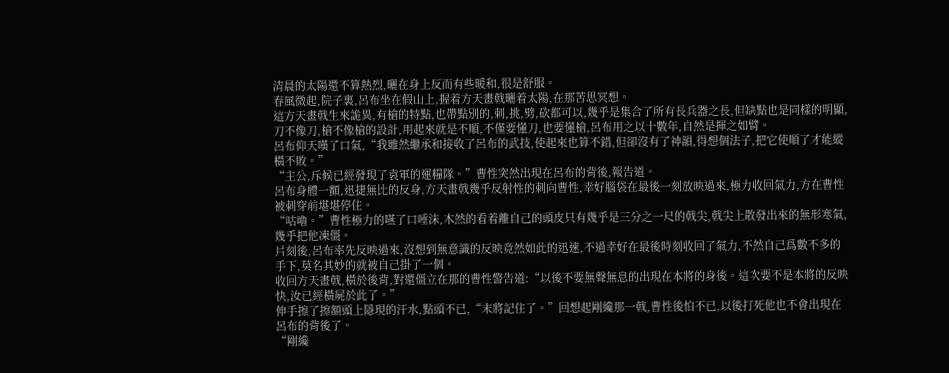清晨的太陽還不算熱烈,曬在身上反而有些暖和,很是舒服。
春風微起,院子裏,呂布坐在假山上,握着方天畫戟曬着太陽,在那苦思冥想。
這方天畫戟生來詭異,有槍的特點,也帶點別的,刺,挑,劈,砍都可以,幾乎是集合了所有長兵器之長,但缺點也是同樣的明顯,刀不像刀,槍不像槍的設計,用起來就是不順,不僅要懂刀,也要懂槍,呂布用之以十數年,自然是揮之如臂。
呂布仰天嘆了口氣,“我雖然繼承和接收了呂布的武技,使起來也算不錯,但卻沒有了神韻,得想個法子,把它使順了才能縱橫不敗。”
“主公,斥候已經發現了袁軍的運糧隊。”曹性突然出現在呂布的背後,報告道。
呂布身體一顫,迅捷無比的反身,方天畫戟幾乎反射性的刺向曹性,幸好腦袋在最後一刻放映過來,極力收回氣力,方在曹性被刺穿前堪堪停住。
“咕嚕。”曹性極力的嚥了口唾沫,木然的看着離自己的頭皮只有幾乎是三分之一尺的戟尖,戟尖上散發出來的無形寒氣,幾乎把他凍僵。
片刻後,呂布率先反映過來,沒想到無意識的反映竟然如此的迅速,不過幸好在最後時刻收回了氣力,不然自己爲數不多的手下,莫名其妙的就被自己掛了一個。
收回方天畫戟,橫於後背,對還僵立在那的曹性警告道:“以後不要無聲無息的出現在本將的身後。這次要不是本將的反映快,汝已經橫屍於此了。”
伸手擦了擦額頭上隱現的汗水,點頭不已,“末將記住了。”回想起剛纔那一戟,曹性後怕不已,以後打死他也不會出現在呂布的背後了。
“剛纔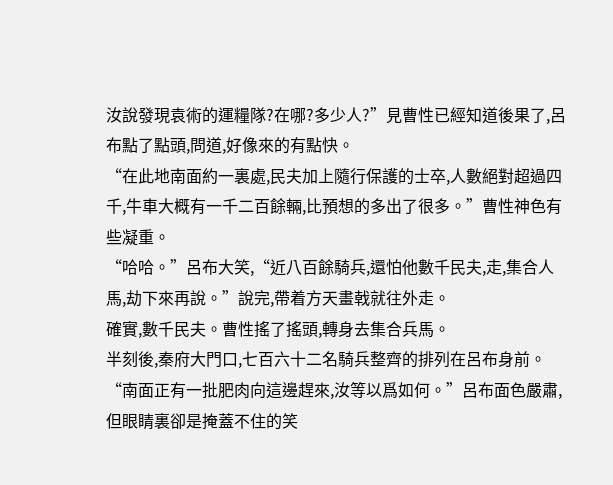汝說發現袁術的運糧隊?在哪?多少人?”見曹性已經知道後果了,呂布點了點頭,問道,好像來的有點快。
“在此地南面約一裏處,民夫加上隨行保護的士卒,人數絕對超過四千,牛車大概有一千二百餘輛,比預想的多出了很多。”曹性神色有些凝重。
“哈哈。”呂布大笑,“近八百餘騎兵,還怕他數千民夫,走,集合人馬,劫下來再說。”說完,帶着方天畫戟就往外走。
確實,數千民夫。曹性搖了搖頭,轉身去集合兵馬。
半刻後,秦府大門口,七百六十二名騎兵整齊的排列在呂布身前。
“南面正有一批肥肉向這邊趕來,汝等以爲如何。”呂布面色嚴肅,但眼睛裏卻是掩蓋不住的笑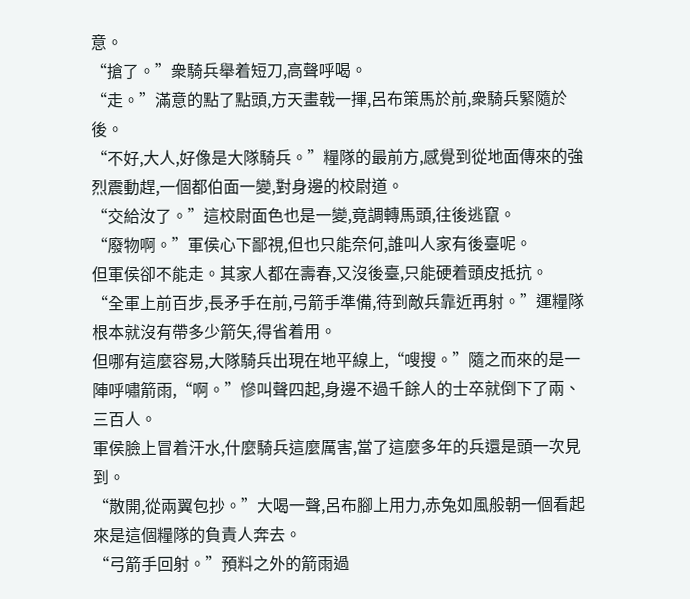意。
“搶了。”衆騎兵舉着短刀,高聲呼喝。
“走。”滿意的點了點頭,方天畫戟一揮,呂布策馬於前,衆騎兵緊隨於後。
“不好,大人,好像是大隊騎兵。”糧隊的最前方,感覺到從地面傳來的強烈震動趕,一個都伯面一變,對身邊的校尉道。
“交給汝了。”這校尉面色也是一變,竟調轉馬頭,往後逃竄。
“廢物啊。”軍侯心下鄙視,但也只能奈何,誰叫人家有後臺呢。
但軍侯卻不能走。其家人都在壽春,又沒後臺,只能硬着頭皮抵抗。
“全軍上前百步,長矛手在前,弓箭手準備,待到敵兵靠近再射。”運糧隊根本就沒有帶多少箭矢,得省着用。
但哪有這麼容易,大隊騎兵出現在地平線上,“嗖搜。”隨之而來的是一陣呼嘯箭雨,“啊。”慘叫聲四起,身邊不過千餘人的士卒就倒下了兩、三百人。
軍侯臉上冒着汗水,什麼騎兵這麼厲害,當了這麼多年的兵還是頭一次見到。
“散開,從兩翼包抄。”大喝一聲,呂布腳上用力,赤兔如風般朝一個看起來是這個糧隊的負責人奔去。
“弓箭手回射。”預料之外的箭雨過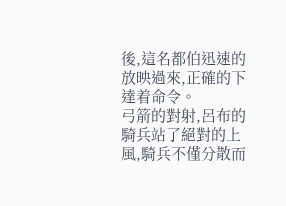後,這名都伯迅速的放映過來,正確的下達着命令。
弓箭的對射,呂布的騎兵站了絕對的上風,騎兵不僅分散而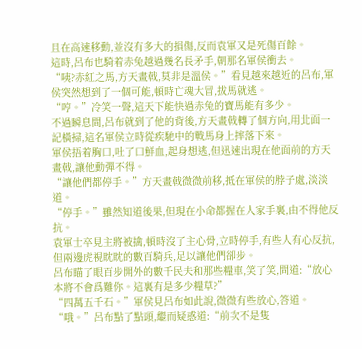且在高速移動,並沒有多大的損傷,反而袁軍又是死傷百餘。
這時,呂布也騎着赤兔越過幾名長矛手,朝那名軍侯衝去。
“咦?赤紅之馬,方天畫戟,莫非是溫侯。”看見越來越近的呂布,軍侯突然想到了一個可能,頓時亡魂大冒,拔馬就逃。
“哼。”冷笑一聲,這天下能快過赤兔的寶馬能有多少。
不過瞬息間,呂布就到了他的背後,方天畫戟轉了個方向,用北面一記橫掃,這名軍侯立時從疾馳中的戰馬身上摔落下來。
軍侯捂着胸口,吐了口鮮血,起身想逃,但迅速出現在他面前的方天畫戟,讓他動彈不得。
“讓他們都停手。”方天畫戟微微前移,抵在軍侯的脖子處,淡淡道。
“停手。”雖然知道後果,但現在小命都握在人家手裏,由不得他反抗。
袁軍士卒見主將被擒,頓時沒了主心骨,立時停手,有些人有心反抗,但兩邊虎視眈眈的數百騎兵,足以讓他們卻步。
呂布瞄了眼百步開外的數千民夫和那些糧車,笑了笑,問道:“放心本將不會爲難你。這裏有是多少糧草?”
“四萬五千石。”軍侯見呂布如此說,微微有些放心,答道。
“哦。”呂布點了點頭,繼而疑惑道:“前次不是隻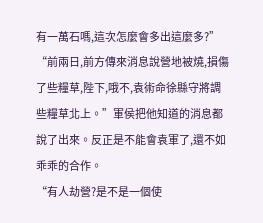有一萬石嗎,這次怎麼會多出這麼多?”
“前兩日,前方傳來消息說營地被燒,損傷了些糧草,陛下,哦不,袁術命徐縣守將調些糧草北上。”軍侯把他知道的消息都說了出來。反正是不能會袁軍了,還不如乖乖的合作。
“有人劫營?是不是一個使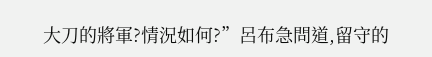大刀的將軍?情況如何?”呂布急問道,留守的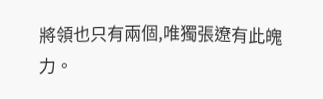將領也只有兩個,唯獨張遼有此魄力。